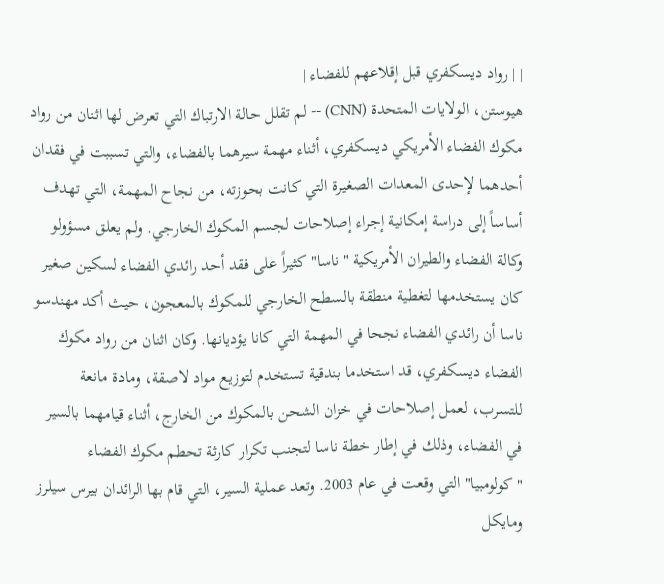| | رواد ديسكفري قبل إقلاعهم للفضاء |
هيوستن، الولايات المتحدة (CNN) -- لم تقلل حالة الارتباك التي تعرض لها اثنان من رواد مكوك الفضاء الأمريكي ديسكفري، أثناء مهمة سيرهما بالفضاء، والتي تسببت في فقدان أحدهما لإحدى المعدات الصغيرة التي كانت بحوزته، من نجاح المهمة، التي تهدف أساساً إلى دراسة إمكانية إجراء إصلاحات لجسم المكوك الخارجي. ولم يعلق مسؤولو وكالة الفضاء والطيران الأمريكية "ناسا" كثيراً على فقد أحد رائدي الفضاء لسكين صغير كان يستخدمها لتغطية منطقة بالسطح الخارجي للمكوك بالمعجون، حيث أكد مهندسو ناسا أن رائدي الفضاء نجحا في المهمة التي كانا يؤديانها. وكان اثنان من رواد مكوك الفضاء ديسكفري، قد استخدما بندقية تستخدم لتوزيع مواد لاصقة، ومادة مانعة للتسرب، لعمل إصلاحات في خزان الشحن بالمكوك من الخارج، أثناء قيامهما بالسير في الفضاء، وذلك في إطار خطة ناسا لتجنب تكرار كارثة تحطم مكوك الفضاء "كولومبيا" التي وقعت في عام 2003. وتعد عملية السير، التي قام بها الرائدان بيرس سيلرز ومايكل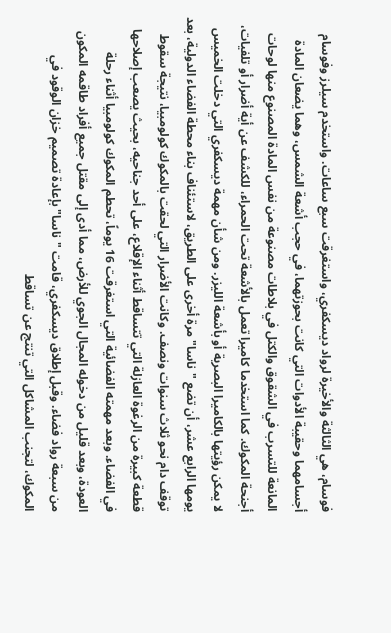فوسام، هي الثالثة والأخيرة لرواد ديسكفري، واستغرقت سبع ساعات. واستخدم سيلرز وفوسام أجسامهما وحقيبة الأدوات التي كانت بحوزتهما، في حجب أشعة الشمس، وهما يضعان المادة المانعة للتسرب في الشقوق والكتل في بلاطات مصنوعة من نفس المادة المصنوع منها لوحات أجنحة المكوك. كما استخدما كاميرا تعمل بالأشعة تحت الحمراء، للكشف عن أية أضرار أو تلفيات، لا يمكن رؤيتها بالكاميرا البصرية أو بأشعة الليزر. ومن شأن مهمة ديسكفري التي دخلت الخميس يومها الرابع عشر، أن تضع "ناسا" مرة أخرى على الطريق، لاستئناف بناء محطة الفضاء الدولية، بعد توقف دام نحو ثلاث سنوات ونصف. وكانت الأضرار التي لحقت بالمكوك كولومبيا، نتيجة سقوط قطعة كبيرة من الرغوة العازلة التي تتساقط أثناء الإقلاع، على أحد جناحيه، بحيث يصعب إصلاحها في الفضاء. وبعد مهمته الفضائية التي استغرقت 16 يوماً، تحطم المكوك كولومبيا أثناء رحلة العودة، وبعد قليل من دخوله المجال الجوي للأرض، مما أدى إلى مقتل جميع أفراد طاقمه المكون من سبعة رواد فضاء. وقبل إطلاق ديسكفري، قامت "ناسا" بإعادة تصميم خزان الوقود في المكوك، لتجنب المشاكل التي تنتج عن تساقط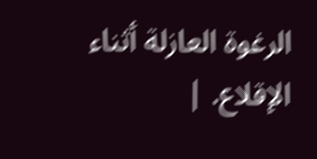الرغوة العازلة أثناء الإقلاع. |